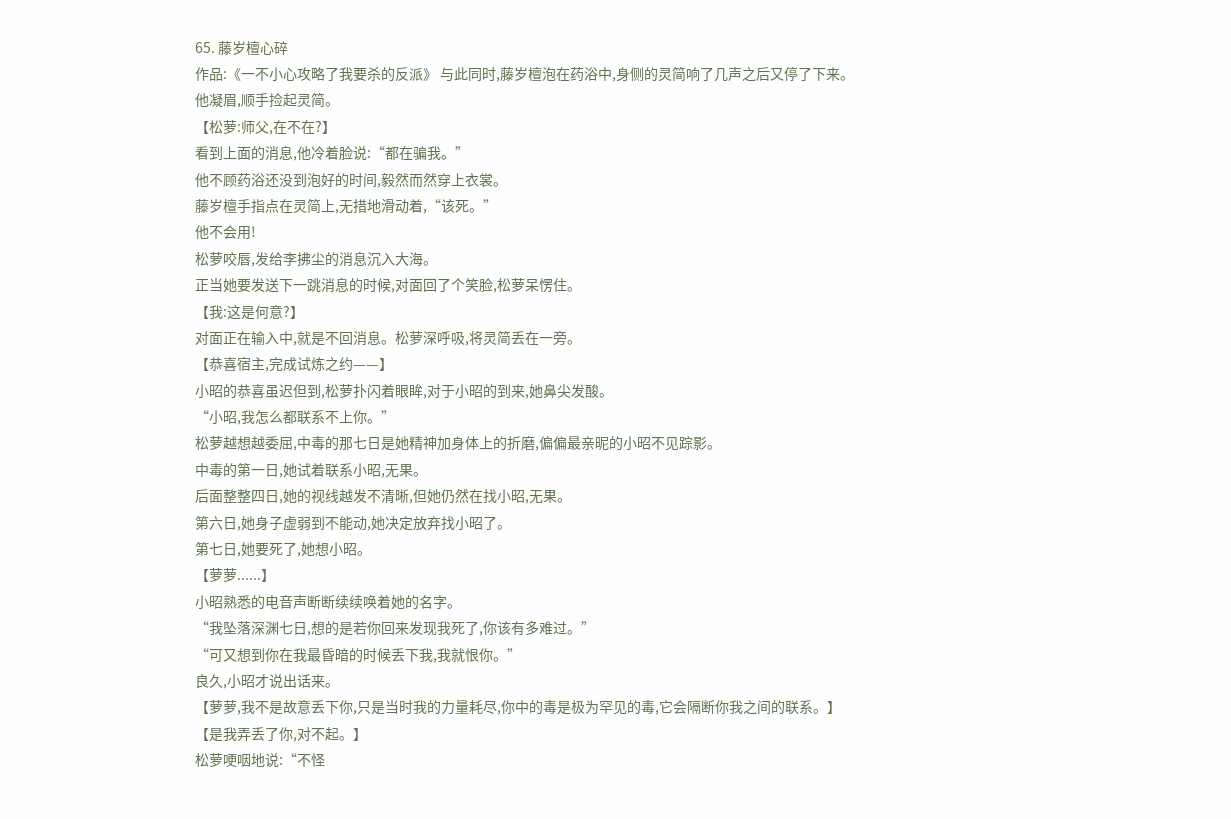65. 藤岁檀心碎
作品:《一不小心攻略了我要杀的反派》 与此同时,藤岁檀泡在药浴中,身侧的灵简响了几声之后又停了下来。
他凝眉,顺手捡起灵简。
【松萝:师父,在不在?】
看到上面的消息,他冷着脸说:“都在骗我。”
他不顾药浴还没到泡好的时间,毅然而然穿上衣裳。
藤岁檀手指点在灵简上,无措地滑动着,“该死。”
他不会用!
松萝咬唇,发给李拂尘的消息沉入大海。
正当她要发送下一跳消息的时候,对面回了个笑脸,松萝呆愣住。
【我:这是何意?】
对面正在输入中,就是不回消息。松萝深呼吸,将灵简丢在一旁。
【恭喜宿主,完成试炼之约——】
小昭的恭喜虽迟但到,松萝扑闪着眼眸,对于小昭的到来,她鼻尖发酸。
“小昭,我怎么都联系不上你。”
松萝越想越委屈,中毒的那七日是她精神加身体上的折磨,偏偏最亲昵的小昭不见踪影。
中毒的第一日,她试着联系小昭,无果。
后面整整四日,她的视线越发不清晰,但她仍然在找小昭,无果。
第六日,她身子虚弱到不能动,她决定放弃找小昭了。
第七日,她要死了,她想小昭。
【萝萝......】
小昭熟悉的电音声断断续续唤着她的名字。
“我坠落深渊七日,想的是若你回来发现我死了,你该有多难过。”
“可又想到你在我最昏暗的时候丢下我,我就恨你。”
良久,小昭才说出话来。
【萝萝,我不是故意丢下你,只是当时我的力量耗尽,你中的毒是极为罕见的毒,它会隔断你我之间的联系。】
【是我弄丢了你,对不起。】
松萝哽咽地说:“不怪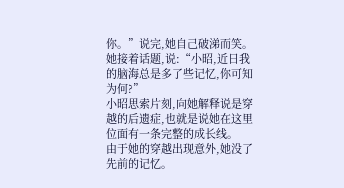你。”说完,她自己破涕而笑。
她接着话题,说:“小昭,近日我的脑海总是多了些记忆,你可知为何?”
小昭思索片刻,向她解释说是穿越的后遗症,也就是说她在这里位面有一条完整的成长线。
由于她的穿越出现意外,她没了先前的记忆。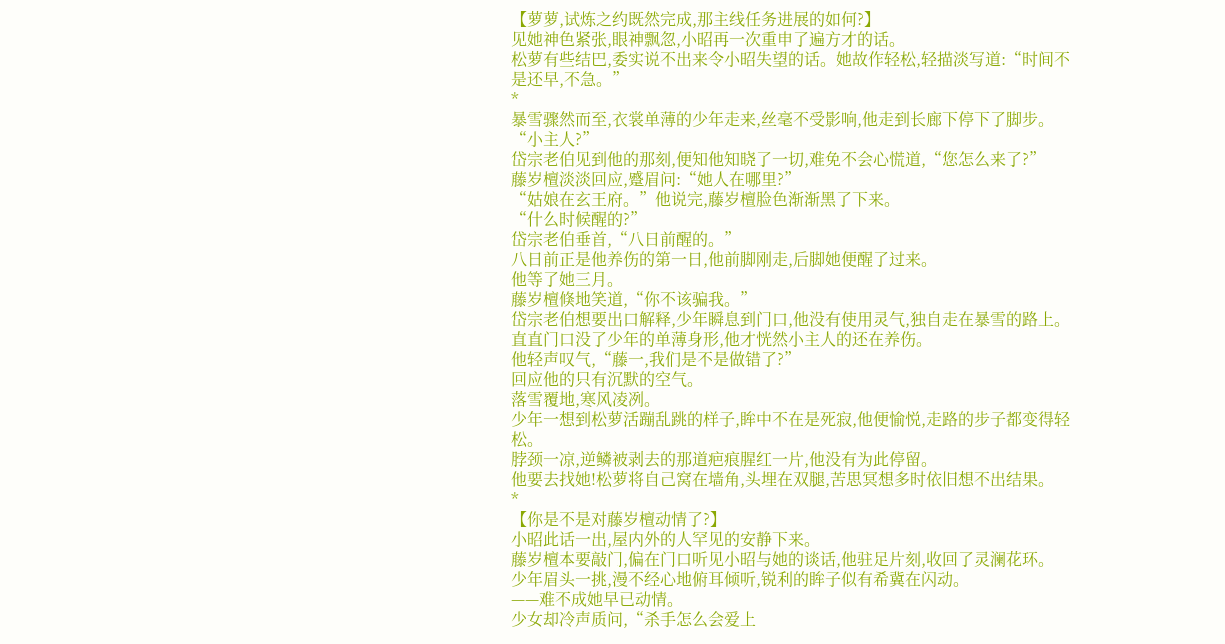【萝萝,试炼之约既然完成,那主线任务进展的如何?】
见她神色紧张,眼神飘忽,小昭再一次重申了遍方才的话。
松萝有些结巴,委实说不出来令小昭失望的话。她故作轻松,轻描淡写道:“时间不是还早,不急。”
*
暴雪骤然而至,衣裳单薄的少年走来,丝毫不受影响,他走到长廊下停下了脚步。
“小主人?”
岱宗老伯见到他的那刻,便知他知晓了一切,难免不会心慌道,“您怎么来了?”
藤岁檀淡淡回应,蹙眉问:“她人在哪里?”
“姑娘在玄王府。”他说完,藤岁檀脸色渐渐黑了下来。
“什么时候醒的?”
岱宗老伯垂首,“八日前醒的。”
八日前正是他养伤的第一日,他前脚刚走,后脚她便醒了过来。
他等了她三月。
藤岁檀倏地笑道,“你不该骗我。”
岱宗老伯想要出口解释,少年瞬息到门口,他没有使用灵气,独自走在暴雪的路上。
直直门口没了少年的单薄身形,他才恍然小主人的还在养伤。
他轻声叹气,“藤一,我们是不是做错了?”
回应他的只有沉默的空气。
落雪覆地,寒风凌冽。
少年一想到松萝活蹦乱跳的样子,眸中不在是死寂,他便愉悦,走路的步子都变得轻松。
脖颈一凉,逆鳞被剥去的那道疤痕腥红一片,他没有为此停留。
他要去找她!松萝将自己窝在墙角,头埋在双腿,苦思冥想多时依旧想不出结果。
*
【你是不是对藤岁檀动情了?】
小昭此话一出,屋内外的人罕见的安静下来。
藤岁檀本要敲门,偏在门口听见小昭与她的谈话,他驻足片刻,收回了灵澜花环。
少年眉头一挑,漫不经心地俯耳倾听,锐利的眸子似有希冀在闪动。
——难不成她早已动情。
少女却冷声质问,“杀手怎么会爱上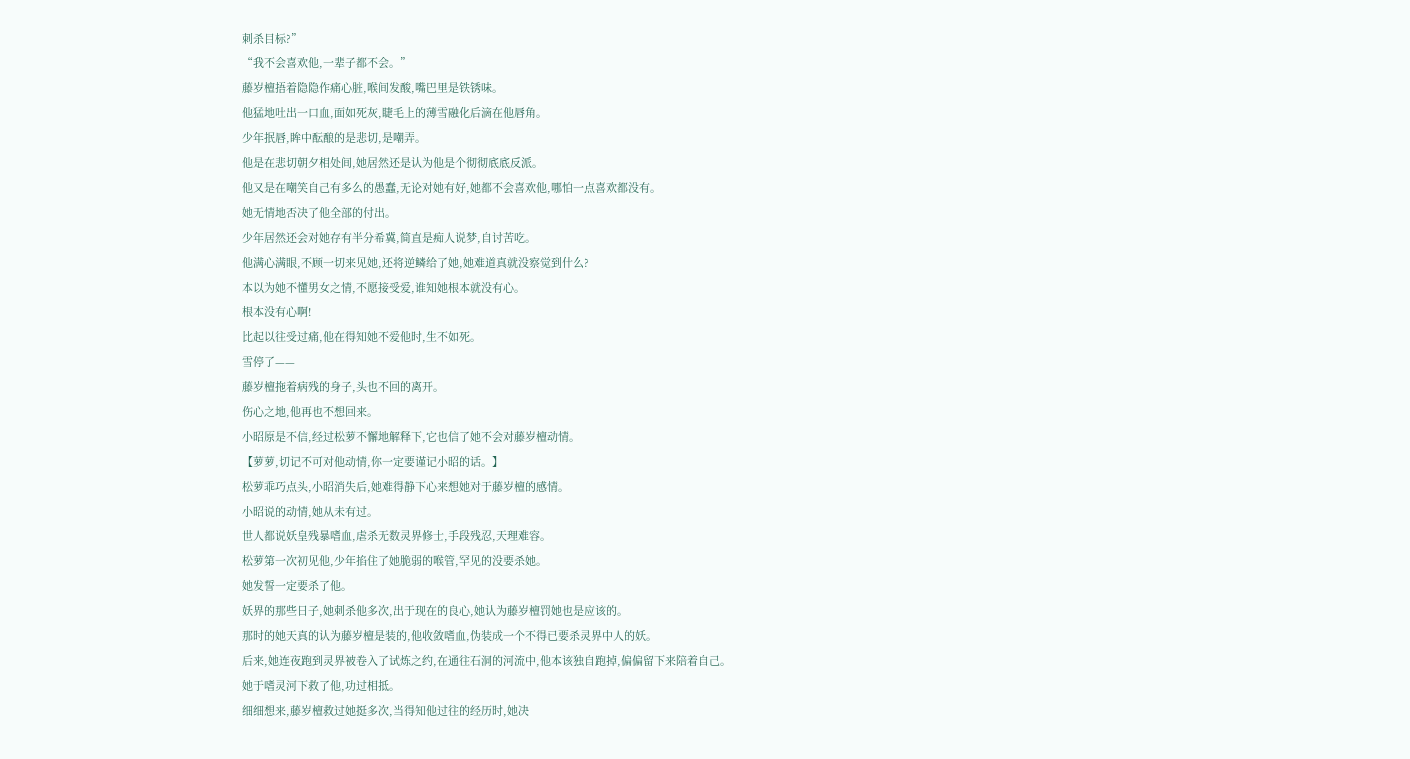刺杀目标?”
“我不会喜欢他,一辈子都不会。”
藤岁檀捂着隐隐作痛心脏,喉间发酸,嘴巴里是铁锈味。
他猛地吐出一口血,面如死灰,睫毛上的薄雪融化后滴在他唇角。
少年抿唇,眸中酝酿的是悲切,是嘲弄。
他是在悲切朝夕相处间,她居然还是认为他是个彻彻底底反派。
他又是在嘲笑自己有多么的愚蠢,无论对她有好,她都不会喜欢他,哪怕一点喜欢都没有。
她无情地否决了他全部的付出。
少年居然还会对她存有半分希冀,简直是痴人说梦,自讨苦吃。
他满心满眼,不顾一切来见她,还将逆鳞给了她,她难道真就没察觉到什么?
本以为她不懂男女之情,不愿接受爱,谁知她根本就没有心。
根本没有心啊!
比起以往受过痛,他在得知她不爱他时,生不如死。
雪停了——
藤岁檀拖着病残的身子,头也不回的离开。
伤心之地,他再也不想回来。
小昭原是不信,经过松萝不懈地解释下,它也信了她不会对藤岁檀动情。
【萝萝,切记不可对他动情,你一定要谨记小昭的话。】
松萝乖巧点头,小昭消失后,她难得静下心来想她对于藤岁檀的感情。
小昭说的动情,她从未有过。
世人都说妖皇残暴嗜血,虐杀无数灵界修士,手段残忍,天理难容。
松萝第一次初见他,少年掐住了她脆弱的喉管,罕见的没要杀她。
她发誓一定要杀了他。
妖界的那些日子,她刺杀他多次,出于现在的良心,她认为藤岁檀罚她也是应该的。
那时的她天真的认为藤岁檀是装的,他收敛嗜血,伪装成一个不得已要杀灵界中人的妖。
后来,她连夜跑到灵界被卷入了试炼之约,在通往石洞的河流中,他本该独自跑掉,偏偏留下来陪着自己。
她于嗜灵河下救了他,功过相抵。
细细想来,藤岁檀救过她挺多次,当得知他过往的经历时,她决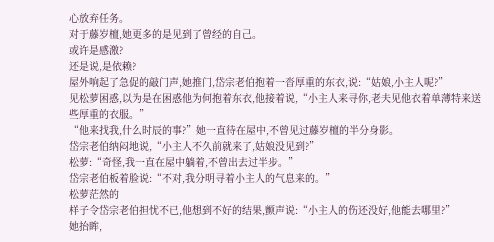心放弃任务。
对于藤岁檀,她更多的是见到了曾经的自己。
或许是感激?
还是说,是依赖?
屋外响起了急促的敲门声,她推门,岱宗老伯抱着一沓厚重的东衣,说:“姑娘,小主人呢?”
见松萝困惑,以为是在困惑他为何抱着东衣,他接着说,“小主人来寻你,老夫见他衣着单薄特来送些厚重的衣服。”
“他来找我,什么时辰的事?”她一直待在屋中,不曾见过藤岁檀的半分身影。
岱宗老伯纳闷地说,“小主人不久前就来了,姑娘没见到?”
松萝:“奇怪,我一直在屋中躺着,不曾出去过半步。”
岱宗老伯板着脸说:“不对,我分明寻着小主人的气息来的。”
松萝茫然的
样子令岱宗老伯担忧不已,他想到不好的结果,颤声说:“小主人的伤还没好,他能去哪里?”
她抬眸,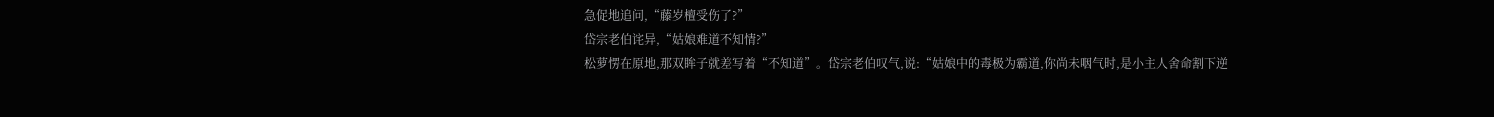急促地追问,“藤岁檀受伤了?”
岱宗老伯诧异,“姑娘难道不知情?”
松萝愣在原地,那双眸子就差写着“不知道”。岱宗老伯叹气,说:“姑娘中的毒极为霸道,你尚未咽气时,是小主人舍命割下逆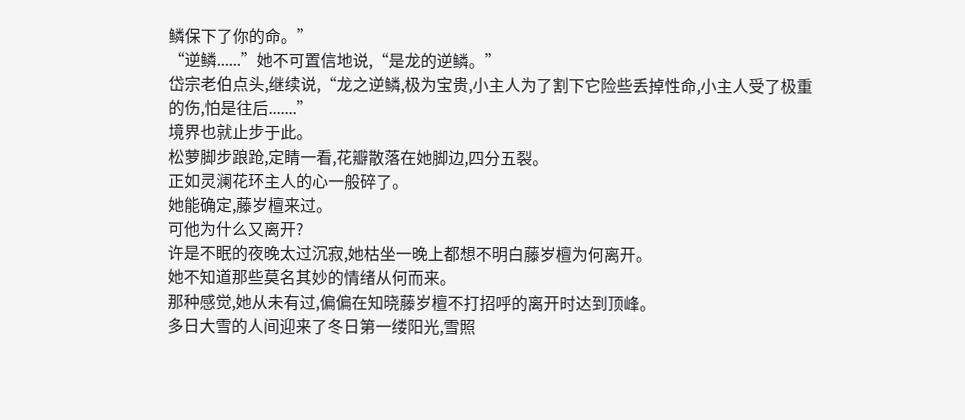鳞保下了你的命。”
“逆鳞......”她不可置信地说,“是龙的逆鳞。”
岱宗老伯点头,继续说,“龙之逆鳞,极为宝贵,小主人为了割下它险些丢掉性命,小主人受了极重的伤,怕是往后.......”
境界也就止步于此。
松萝脚步踉跄,定睛一看,花瓣散落在她脚边,四分五裂。
正如灵澜花环主人的心一般碎了。
她能确定,藤岁檀来过。
可他为什么又离开?
许是不眠的夜晚太过沉寂,她枯坐一晚上都想不明白藤岁檀为何离开。
她不知道那些莫名其妙的情绪从何而来。
那种感觉,她从未有过,偏偏在知晓藤岁檀不打招呼的离开时达到顶峰。
多日大雪的人间迎来了冬日第一缕阳光,雪照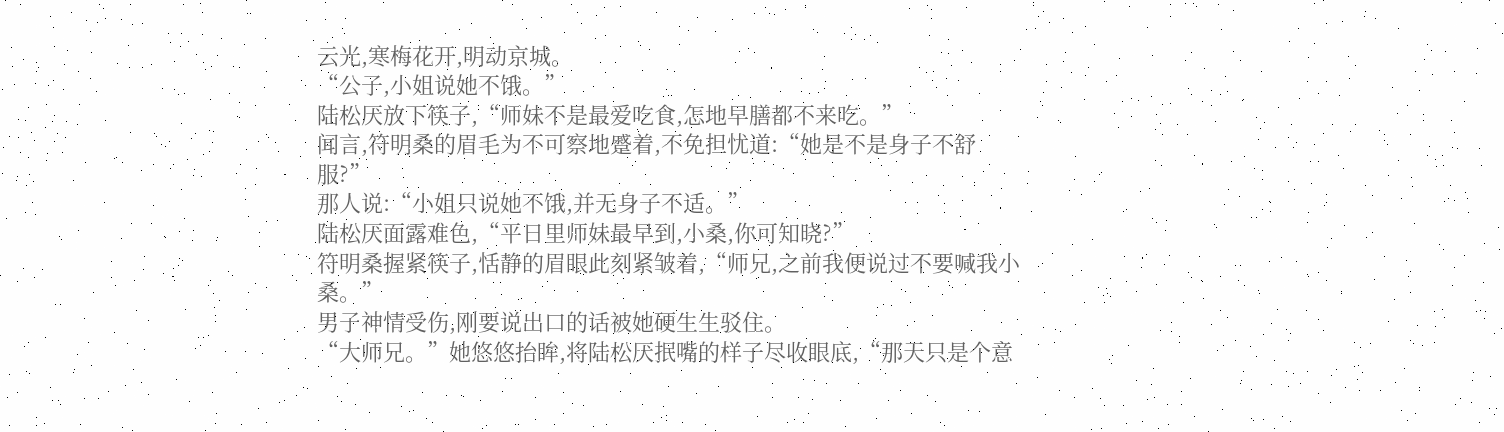云光,寒梅花开,明动京城。
“公子,小姐说她不饿。”
陆松厌放下筷子,“师妹不是最爱吃食,怎地早膳都不来吃。”
闻言,符明桑的眉毛为不可察地蹙着,不免担忧道:“她是不是身子不舒服?”
那人说:“小姐只说她不饿,并无身子不适。”
陆松厌面露难色,“平日里师妹最早到,小桑,你可知晓?”
符明桑握紧筷子,恬静的眉眼此刻紧皱着,“师兄,之前我便说过不要喊我小桑。”
男子神情受伤,刚要说出口的话被她硬生生驳住。
“大师兄。”她悠悠抬眸,将陆松厌抿嘴的样子尽收眼底,“那天只是个意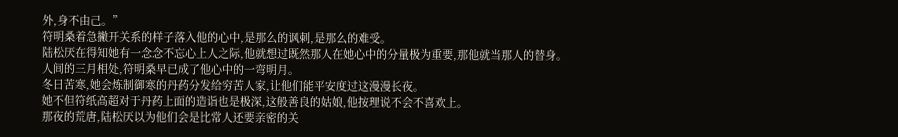外,身不由己。”
符明桑着急撇开关系的样子落入他的心中,是那么的讽刺,是那么的难受。
陆松厌在得知她有一念念不忘心上人之际,他就想过既然那人在她心中的分量极为重要,那他就当那人的替身。
人间的三月相处,符明桑早已成了他心中的一弯明月。
冬日苦寒,她会炼制御寒的丹药分发给穷苦人家,让他们能平安度过这漫漫长夜。
她不但符纸高超对于丹药上面的造诣也是极深,这般善良的姑娘,他按理说不会不喜欢上。
那夜的荒唐,陆松厌以为他们会是比常人还要亲密的关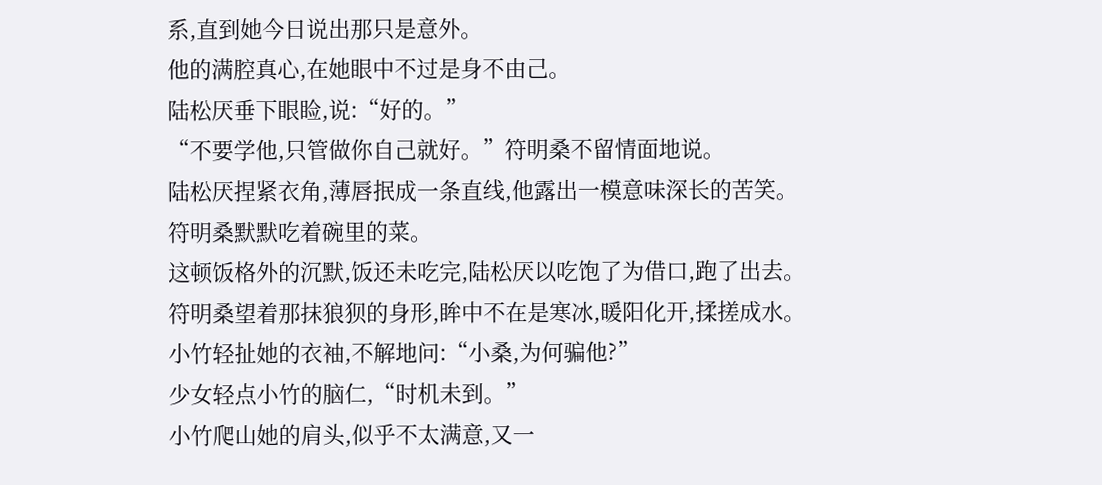系,直到她今日说出那只是意外。
他的满腔真心,在她眼中不过是身不由己。
陆松厌垂下眼睑,说:“好的。”
“不要学他,只管做你自己就好。”符明桑不留情面地说。
陆松厌捏紧衣角,薄唇抿成一条直线,他露出一模意味深长的苦笑。
符明桑默默吃着碗里的菜。
这顿饭格外的沉默,饭还未吃完,陆松厌以吃饱了为借口,跑了出去。
符明桑望着那抹狼狈的身形,眸中不在是寒冰,暖阳化开,揉搓成水。
小竹轻扯她的衣袖,不解地问:“小桑,为何骗他?”
少女轻点小竹的脑仁,“时机未到。”
小竹爬山她的肩头,似乎不太满意,又一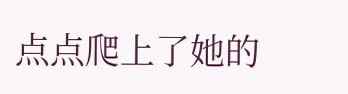点点爬上了她的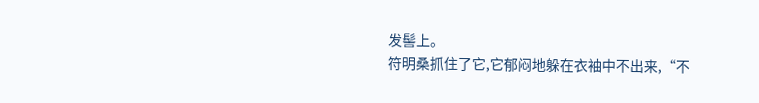发髻上。
符明桑抓住了它,它郁闷地躲在衣袖中不出来,“不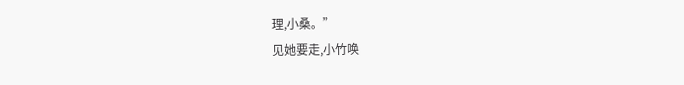理,小桑。”
见她要走,小竹唤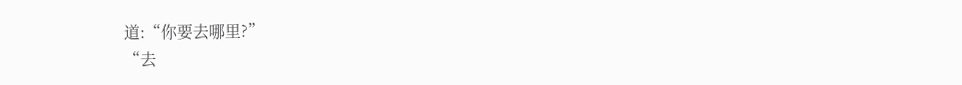道:“你要去哪里?”
“去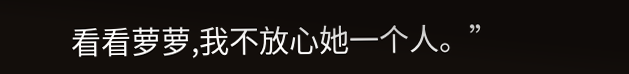看看萝萝,我不放心她一个人。”